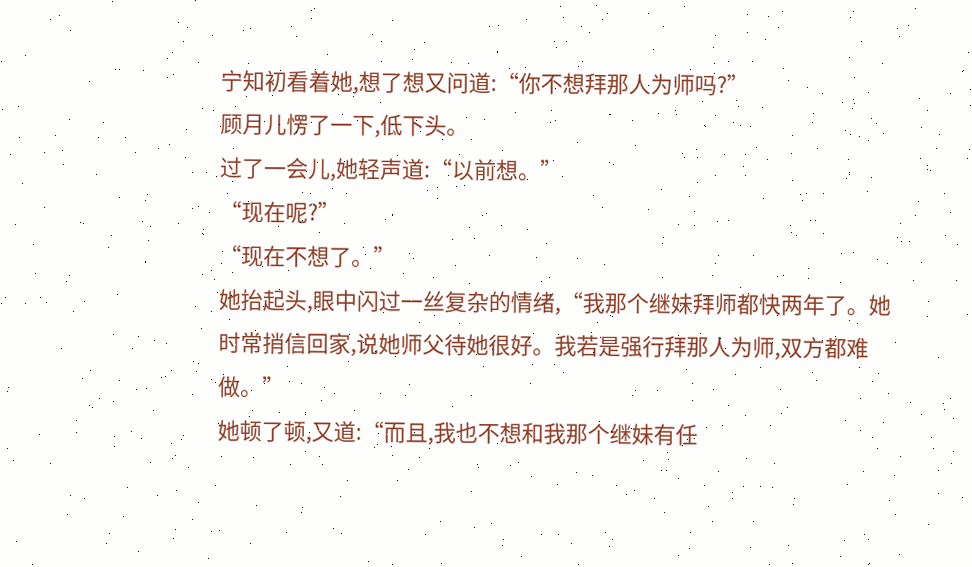宁知初看着她,想了想又问道:“你不想拜那人为师吗?”
顾月儿愣了一下,低下头。
过了一会儿,她轻声道:“以前想。”
“现在呢?”
“现在不想了。”
她抬起头,眼中闪过一丝复杂的情绪,“我那个继妹拜师都快两年了。她时常捎信回家,说她师父待她很好。我若是强行拜那人为师,双方都难做。”
她顿了顿,又道:“而且,我也不想和我那个继妹有任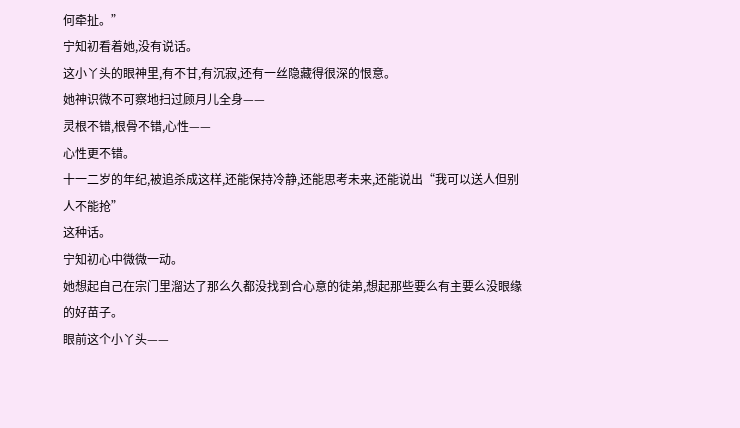何牵扯。”
宁知初看着她,没有说话。
这小丫头的眼神里,有不甘,有沉寂,还有一丝隐藏得很深的恨意。
她神识微不可察地扫过顾月儿全身——
灵根不错,根骨不错,心性——
心性更不错。
十一二岁的年纪,被追杀成这样,还能保持冷静,还能思考未来,还能说出“我可以送人但别人不能抢”
这种话。
宁知初心中微微一动。
她想起自己在宗门里溜达了那么久都没找到合心意的徒弟,想起那些要么有主要么没眼缘的好苗子。
眼前这个小丫头——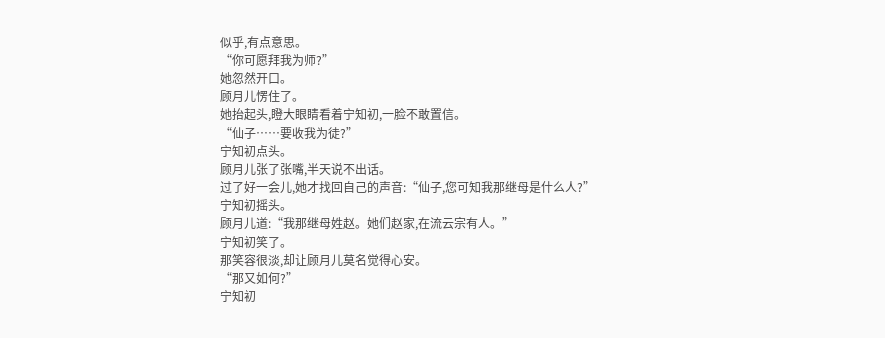似乎,有点意思。
“你可愿拜我为师?”
她忽然开口。
顾月儿愣住了。
她抬起头,瞪大眼睛看着宁知初,一脸不敢置信。
“仙子……要收我为徒?”
宁知初点头。
顾月儿张了张嘴,半天说不出话。
过了好一会儿,她才找回自己的声音:“仙子,您可知我那继母是什么人?”
宁知初摇头。
顾月儿道:“我那继母姓赵。她们赵家,在流云宗有人。”
宁知初笑了。
那笑容很淡,却让顾月儿莫名觉得心安。
“那又如何?”
宁知初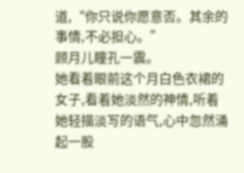道,“你只说你愿意否。其余的事情,不必担心。”
顾月儿瞳孔一震。
她看着眼前这个月白色衣裙的女子,看着她淡然的神情,听着她轻描淡写的语气,心中忽然涌起一股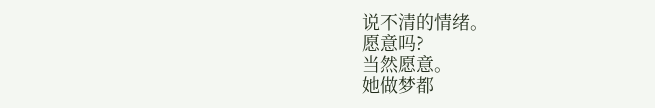说不清的情绪。
愿意吗?
当然愿意。
她做梦都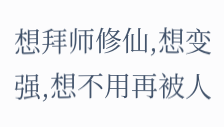想拜师修仙,想变强,想不用再被人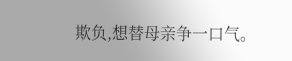欺负,想替母亲争一口气。